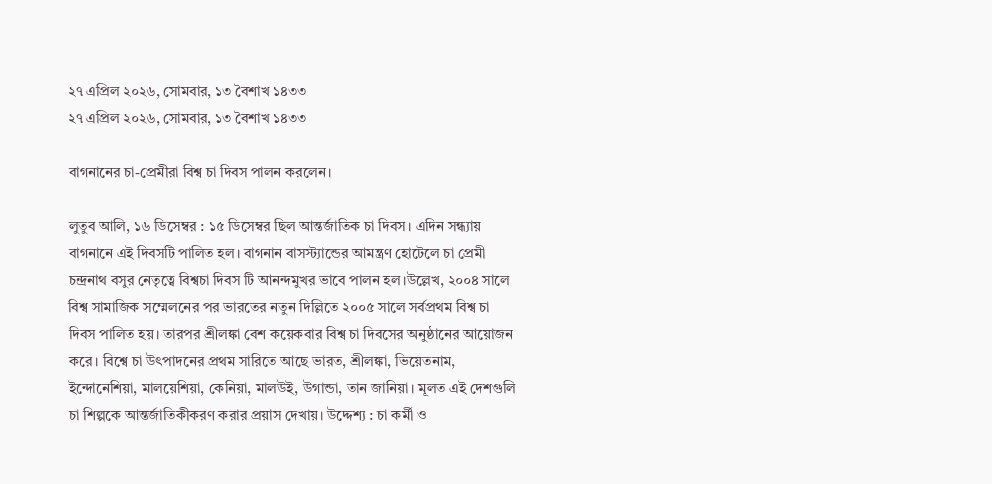২৭ এপ্রিল ২০২৬, সোমবার, ১৩ বৈশাখ ১৪৩৩
২৭ এপ্রিল ২০২৬, সোমবার, ১৩ বৈশাখ ১৪৩৩

বাগনানের চা-প্রেমীরা বিশ্ব চা দিবস পালন করলেন।

লুতুব আলি, ১৬ ডিসেম্বর : ১৫ ডিসেম্বর ছিল আন্তর্জাতিক চা দিবস। এদিন সন্ধ্যায় বাগনানে এই দিবসটি পালিত হল। বাগনান বাসস্ট্যান্ডের আমন্ত্রণ হোটেলে চা প্রেমী চন্দ্রনাথ বসুর নেতৃত্বে বিশ্বচা দিবস টি আনন্দমুখর ভাবে পালন হল।উল্লেখ, ২০০৪ সালে বিশ্ব সামাজিক সম্মেলনের পর ভারতের নতুন দিল্লিতে ২০০৫ সালে সর্বপ্রথম বিশ্ব চা দিবস পালিত হয়। তারপর শ্রীলঙ্কা বেশ কয়েকবার বিশ্ব চা দিবসের অনুষ্ঠানের আয়োজন করে। বিশ্বে চা উৎপাদনের প্রথম সারিতে আছে ভারত, শ্রীলঙ্কা, ভিয়েতনাম, ইন্দোনেশিয়া, মালয়েশিয়া, কেনিয়া, মালউই, উগান্ডা, তান জানিয়া। মূলত এই দেশগুলি চা শিল্পকে আন্তর্জাতিকীকরণ করার প্রয়াস দেখায়। উদ্দেশ্য : চা কর্মী ও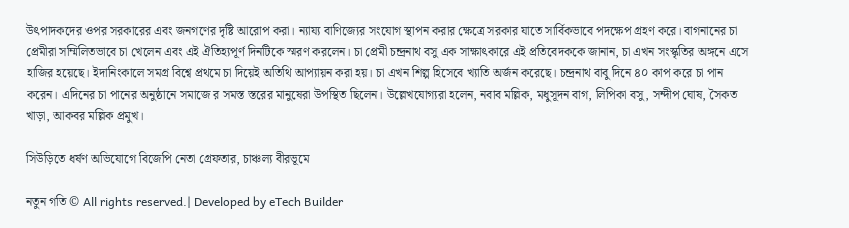উৎপাদকদের ওপর সরকারের এবং জনগণের দৃষ্টি আরোপ করা। ন্যায্য বাণিজ্যের সংযোগ স্থাপন করার ক্ষেত্রে সরকার যাতে সার্বিকভাবে পদক্ষেপ গ্রহণ করে। বাগনানের চা প্রেমীরা সম্মিলিতভাবে চা খেলেন এবং এই ঐতিহ্যপূর্ণ দিনটিকে স্মরণ করলেন। চা প্রেমী চন্দ্রনাথ বসু এক সাক্ষাৎকারে এই প্রতিবেদককে জানান, চা এখন সংস্কৃতির অঙ্গনে এসে হাজির হয়েছে। ইদানিংকালে সমগ্র বিশ্বে প্রথমে চা দিয়েই অতিথি আপ্যায়ন করা হয়। চা এখন শিল্প হিসেবে খ্যাতি অর্জন করেছে। চন্দ্রনাথ বাবু দিনে ৪০ কাপ করে চা পান করেন। এদিনের চা পানের অনুষ্ঠানে সমাজে র সমস্ত স্তরের মানুষেরা উপস্থিত ছিলেন। উল্লেখযোগ্যরা হলেন, নবাব মল্লিক, মধুসূদন বাগ, লিপিকা বসু, সন্দীপ ঘোষ, সৈকত খাড়া, আকবর মল্লিক প্রমুখ।

সিউড়িতে ধর্ষণ অভিযোগে বিজেপি নেতা গ্রেফতার, চাঞ্চল্য বীরভূমে

নতুন গতি © All rights reserved.| Developed by eTech Builder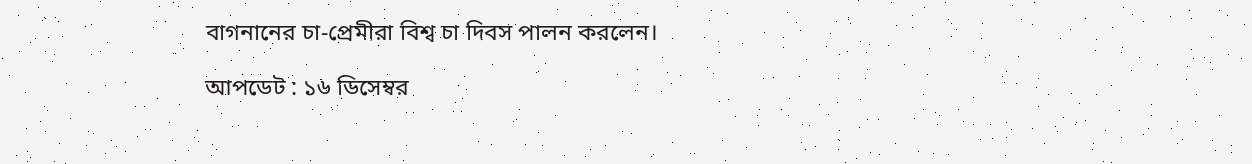বাগনানের চা-প্রেমীরা বিশ্ব চা দিবস পালন করলেন।

আপডেট : ১৬ ডিসেম্বর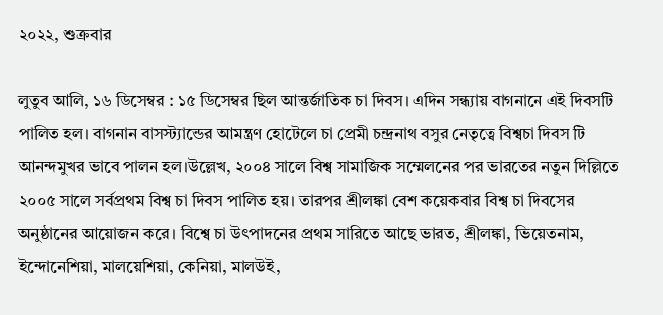২০২২, শুক্রবার

লুতুব আলি, ১৬ ডিসেম্বর : ১৫ ডিসেম্বর ছিল আন্তর্জাতিক চা দিবস। এদিন সন্ধ্যায় বাগনানে এই দিবসটি পালিত হল। বাগনান বাসস্ট্যান্ডের আমন্ত্রণ হোটেলে চা প্রেমী চন্দ্রনাথ বসুর নেতৃত্বে বিশ্বচা দিবস টি আনন্দমুখর ভাবে পালন হল।উল্লেখ, ২০০৪ সালে বিশ্ব সামাজিক সম্মেলনের পর ভারতের নতুন দিল্লিতে ২০০৫ সালে সর্বপ্রথম বিশ্ব চা দিবস পালিত হয়। তারপর শ্রীলঙ্কা বেশ কয়েকবার বিশ্ব চা দিবসের অনুষ্ঠানের আয়োজন করে। বিশ্বে চা উৎপাদনের প্রথম সারিতে আছে ভারত, শ্রীলঙ্কা, ভিয়েতনাম, ইন্দোনেশিয়া, মালয়েশিয়া, কেনিয়া, মালউই,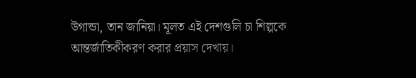উগান্ডা, তান জানিয়া। মূলত এই দেশগুলি চা শিল্পকে আন্তর্জাতিকীকরণ করার প্রয়াস দেখায়।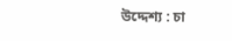উদ্দেশ্য : চা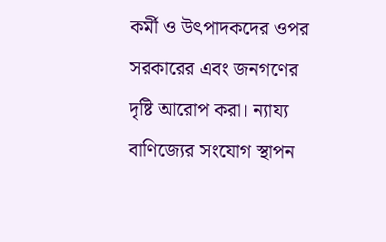কর্মী ও উৎপাদকদের ওপর সরকারের এবং জনগণের দৃষ্টি আরোপ করা। ন্যায্য বাণিজ্যের সংযোগ স্থাপন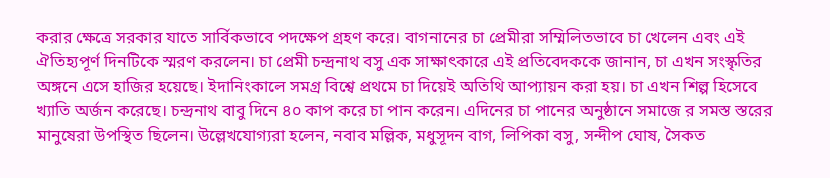করার ক্ষেত্রে সরকার যাতে সার্বিকভাবে পদক্ষেপ গ্রহণ করে। বাগনানের চা প্রেমীরা সম্মিলিতভাবে চা খেলেন এবং এই ঐতিহ্যপূর্ণ দিনটিকে স্মরণ করলেন। চা প্রেমী চন্দ্রনাথ বসু এক সাক্ষাৎকারে এই প্রতিবেদককে জানান, চা এখন সংস্কৃতির অঙ্গনে এসে হাজির হয়েছে। ইদানিংকালে সমগ্র বিশ্বে প্রথমে চা দিয়েই অতিথি আপ্যায়ন করা হয়। চা এখন শিল্প হিসেবে খ্যাতি অর্জন করেছে। চন্দ্রনাথ বাবু দিনে ৪০ কাপ করে চা পান করেন। এদিনের চা পানের অনুষ্ঠানে সমাজে র সমস্ত স্তরের মানুষেরা উপস্থিত ছিলেন। উল্লেখযোগ্যরা হলেন, নবাব মল্লিক, মধুসূদন বাগ, লিপিকা বসু, সন্দীপ ঘোষ, সৈকত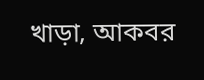খাড়া, আকবর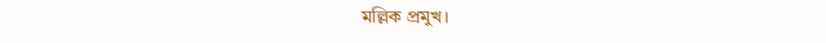মল্লিক প্রমুখ।